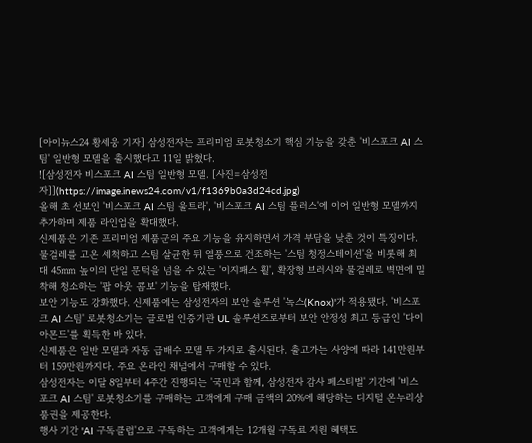[아이뉴스24 황세웅 기자] 삼성전자는 프리미엄 로봇청소기 핵심 기능을 갖춘 '비스포크 AI 스팀' 일반형 모델을 출시했다고 11일 밝혔다.
![삼성전자 비스포크 AI 스팀 일반형 모델. [사진=삼성전자]](https://image.inews24.com/v1/f1369b0a3d24cd.jpg)
올해 초 선보인 '비스포크 AI 스팀 울트라', '비스포크 AI 스팀 플러스'에 이어 일반형 모델까지 추가하며 제품 라인업을 확대했다.
신제품은 기존 프리미엄 제품군의 주요 기능을 유지하면서 가격 부담을 낮춘 것이 특징이다.
물걸레를 고온 세척하고 스팀 살균한 뒤 열풍으로 건조하는 '스팀 청정스테이션'을 비롯해 최대 45㎜ 높이의 단일 문턱을 넘을 수 있는 '이지패스 휠', 확장형 브러시와 물걸레로 벽면에 밀착해 청소하는 '팝 아웃 콤보' 기능을 탑재했다.
보안 기능도 강화했다. 신제품에는 삼성전자의 보안 솔루션 '녹스(Knox)'가 적용됐다. '비스포크 AI 스팀' 로봇청소기는 글로벌 인증기관 UL 솔루션즈로부터 보안 안정성 최고 등급인 '다이아몬드'를 획득한 바 있다.
신제품은 일반 모델과 자동 급배수 모델 두 가지로 출시된다. 출고가는 사양에 따라 141만원부터 159만원까지다. 주요 온라인 채널에서 구매할 수 있다.
삼성전자는 이달 8일부터 4주간 진행되는 '국민과 함께, 삼성전자 감사 페스티벌' 기간에 '비스포크 AI 스팀' 로봇청소기를 구매하는 고객에게 구매 금액의 20%에 해당하는 디지털 온누리상품권을 제공한다.
행사 기간 'AI 구독클럽'으로 구독하는 고객에게는 12개월 구독료 지원 혜택도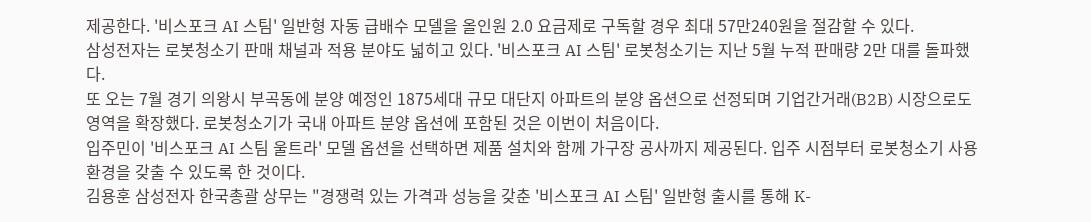제공한다. '비스포크 AI 스팀' 일반형 자동 급배수 모델을 올인원 2.0 요금제로 구독할 경우 최대 57만240원을 절감할 수 있다.
삼성전자는 로봇청소기 판매 채널과 적용 분야도 넓히고 있다. '비스포크 AI 스팀' 로봇청소기는 지난 5월 누적 판매량 2만 대를 돌파했다.
또 오는 7월 경기 의왕시 부곡동에 분양 예정인 1875세대 규모 대단지 아파트의 분양 옵션으로 선정되며 기업간거래(B2B) 시장으로도 영역을 확장했다. 로봇청소기가 국내 아파트 분양 옵션에 포함된 것은 이번이 처음이다.
입주민이 '비스포크 AI 스팀 울트라' 모델 옵션을 선택하면 제품 설치와 함께 가구장 공사까지 제공된다. 입주 시점부터 로봇청소기 사용 환경을 갖출 수 있도록 한 것이다.
김용훈 삼성전자 한국총괄 상무는 "경쟁력 있는 가격과 성능을 갖춘 '비스포크 AI 스팀' 일반형 출시를 통해 K-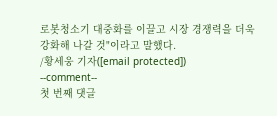로봇청소기 대중화를 이끌고 시장 경쟁력을 더욱 강화해 나갈 것"이라고 말했다.
/황세웅 기자([email protected])
--comment--
첫 번째 댓글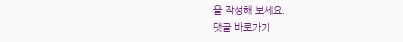을 작성해 보세요.
댓글 바로가기